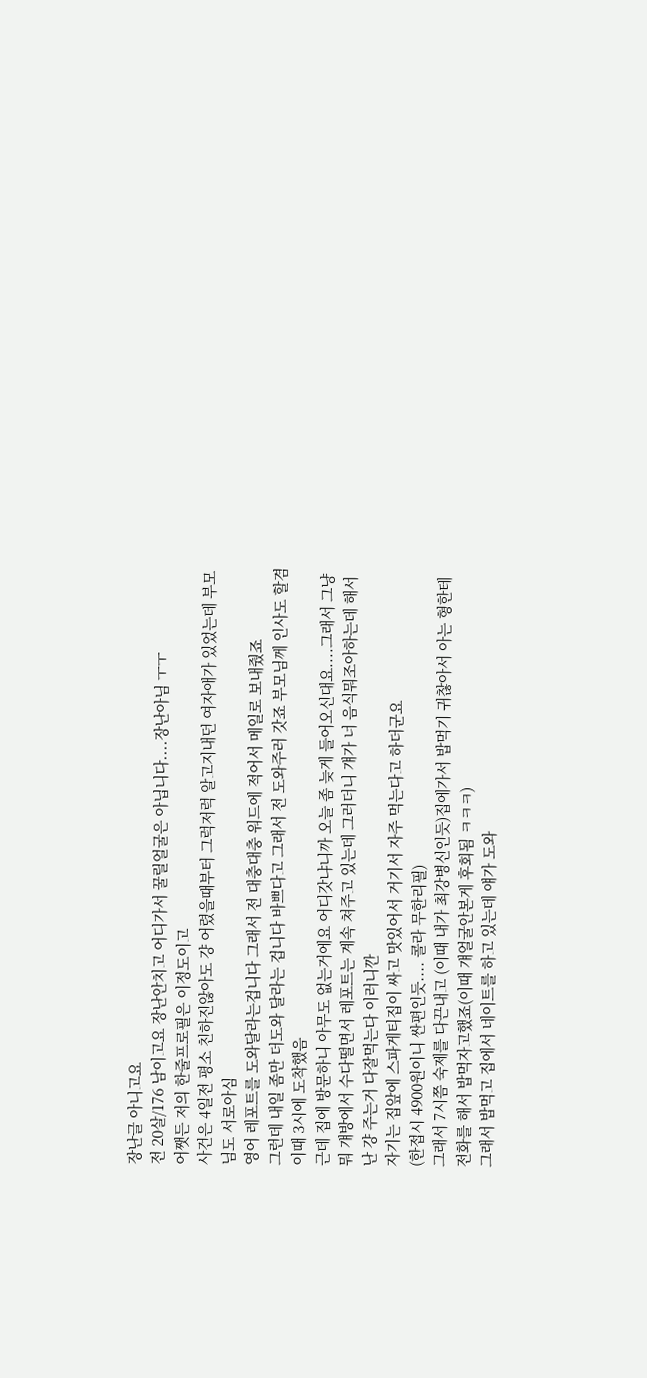장난글 아니고요
전 20살/176 남이고요 장난안치고 어디가서 꿀릴얼굴은 아닙니다....장난아님 ㅜㅜ
어쨋든 저의 한줄프로필은 이정도이고
사건은 4일전 평소 친하진않아도 걍 어렸을때부터 그럭저럭 알고지내던 여자애가 있었는데 부모님도 서로아심
영어 레포트를 도와달라는겁니다 그래서 전 대충대충 워드에 적어서 메일로 보내줬죠
그런데 내일 좀만 더도와 달라는 겁니다 바쁘다고 그래서 전 도와주러 갓죠 부모님께 인사도 할겸 이때 3시에 도착했음
근데 집에 방문하니 아무도 없는거에요 어디갓냐니까 오늘 좀 늦게 들어오신대요....그래서 그냥 뭐 걔방에서 수다떨면서 레포트는 계속 쳐주고 있는데 그러더니 걔가 너 음식뭐조아하는데 해서 난 걍 주는거 다잘먹는다 이러니깐
자기는 집앞에 스파게티집이 싸고 맛있어서 거기서 자주 먹는다고 하더군요
(한접시 4900원이니 싼편인듯.... 콜라 무한리필)
그래서 7시쯤 숙제를 다끈내고 (이때 내가 최강병신인듯)집에가서 밥먹기 귀찮아서 아는 형한테 전화를 해서 밥먹자고했죠(이때 걔얼굴안본게 후회됨 ㅋㅋㅋ)
그래서 밥먹고 집에서 네이트를 하고 있는데 얘가 도와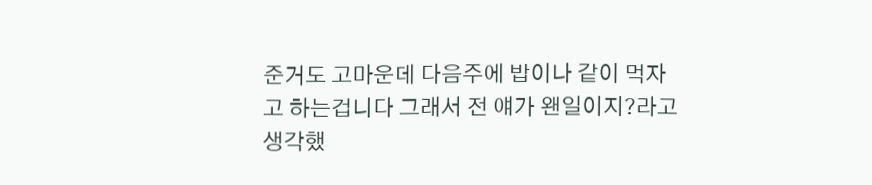준거도 고마운데 다음주에 밥이나 같이 먹자고 하는겁니다 그래서 전 얘가 왠일이지?라고 생각했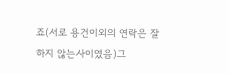죠(서로 용건이외의 연락은 잘하지 않는사이였음)그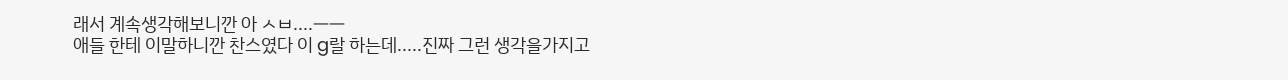래서 계속생각해보니깐 아 ㅅㅂ....ㅡㅡ
애들 한테 이말하니깐 찬스였다 이 g랄 하는데.....진짜 그런 생각을가지고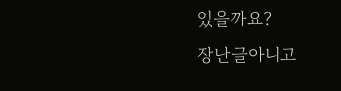있을까요?
장난글아니고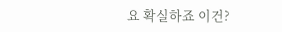요 확실하죠 이건?